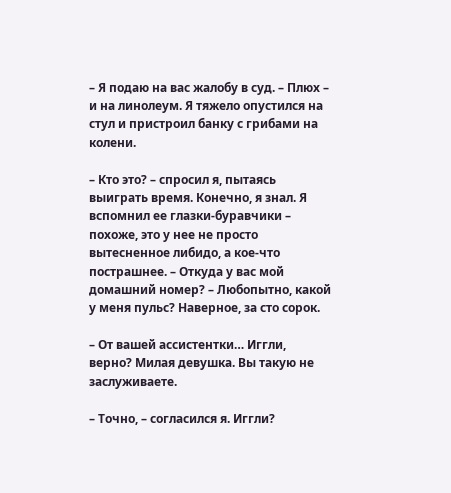– Я подаю на вас жалобу в суд. – Плюх – и на линолеум. Я тяжело опустился на стул и пристроил банку с грибами на колени.

– Кто это? – спросил я, пытаясь выиграть время. Конечно, я знал. Я вспомнил ее глазки-буравчики – похоже, это у нее не просто вытесненное либидо, а кое-что пострашнее. – Откуда у вас мой домашний номер? – Любопытно, какой у меня пульс? Наверное, за сто сорок.

– От вашей ассистентки… Иггли, верно? Милая девушка. Вы такую не заслуживаете.

– Точно, – согласился я. Иггли?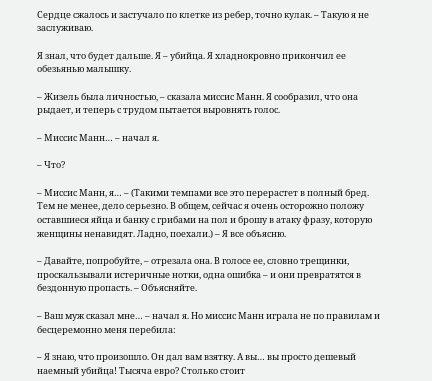Сердце сжалось и застучало по клетке из ребер, точно кулак. – Такую я не заслуживаю.

Я знал, что будет дальше. Я – убийца. Я хладнокровно прикончил ее обезьянью малышку.

– Жизель была личностью, – сказала миссис Манн. Я сообразил, что она рыдает, и теперь с трудом пытается выровнять голос.

– Миссис Манн… – начал я.

– Что?

– Миссис Манн, я… – (Такими темпами все это перерастет в полный бред. Тем не менее, дело серьезно. В общем, сейчас я очень осторожно положу оставшиеся яйца и банку с грибами на пол и брошу в атаку фразу, которую женщины ненавидят. Ладно, поехали.) – Я все объясню.

– Давайте, попробуйте, – отрезала она. В голосе ее, словно трещинки, проскальзывали истеричные нотки, одна ошибка – и они превратятся в бездонную пропасть. – Объясняйте.

– Ваш муж сказал мне… – начал я. Но миссис Манн играла не по правилам и бесцеремонно меня перебила:

– Я знаю, что произошло. Он дал вам взятку. А вы… вы просто дешевый наемный убийца! Тысяча евро? Столько стоит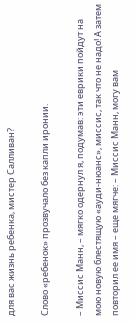для вас жизнь ребенка, мистер Салливан?

Слово «ребенок» прозвучало без капли иронии.

– Миссис Манн, – мягко одернул я, подумав: эти еврики пойдут на мою новую блестящую «ауди-нюанс», миссис, так что не надо! А затем повторил ее имя – еще мягче: – Миссис Манн, могу вам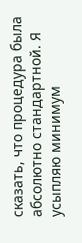сказать, что процедура была абсолютно стандартной. Я усыпляю минимум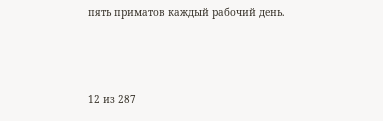пять приматов каждый рабочий день.



12 из 287